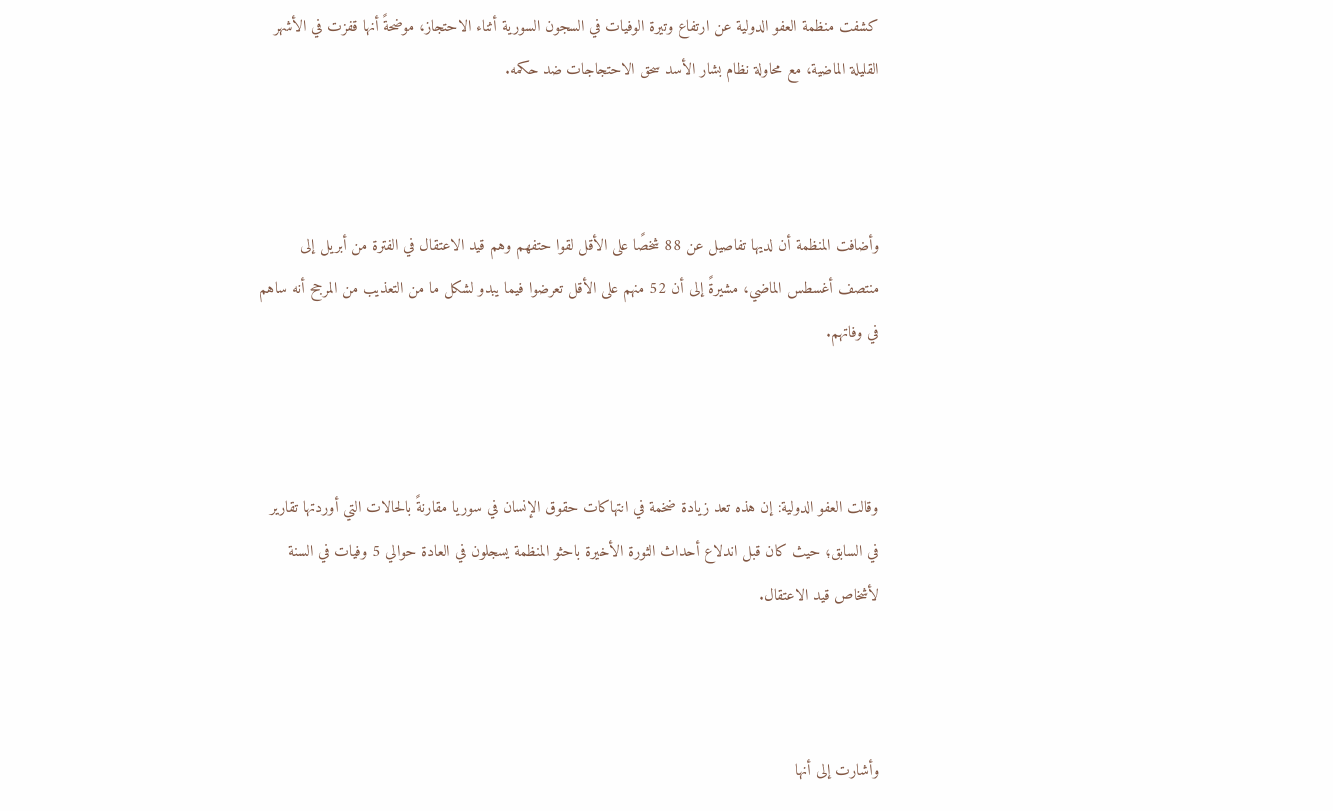كشفت منظمة العفو الدولية عن ارتفاع وتيرة الوفيات في السجون السورية أثناء الاحتجاز، موضحةً أنها قفزت في الأشهر القليلة الماضية، مع محاولة نظام بشار الأسد سحق الاحتجاجات ضد حكمه.



وأضافت المنظمة أن لديها تفاصيل عن 88 شخصًا على الأقل لقوا حتفهم وهم قيد الاعتقال في الفترة من أبريل إلى منتصف أغسطس الماضي، مشيرةً إلى أن 52 منهم على الأقل تعرضوا فيما يبدو لشكل ما من التعذيب من المرجح أنه ساهم في وفاتهم.



وقالت العفو الدولية: إن هذه تعد زيادة ضخمة في انتهاكات حقوق الإنسان في سوريا مقارنةً بالحالات التي أوردتها تقارير في السابق؛ حيث كان قبل اندلاع أحداث الثورة الأخيرة باحثو المنظمة يسجلون في العادة حوالي 5 وفيات في السنة لأشخاص قيد الاعتقال.



وأشارت إلى أنها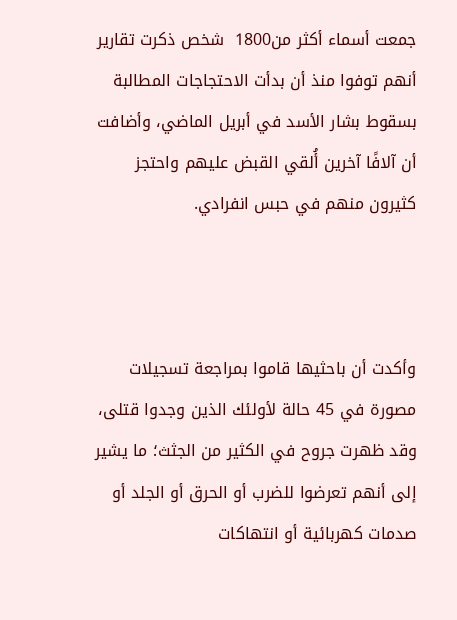جمعت أسماء أكثر من1800  شخص ذكرت تقارير أنهم توفوا منذ أن بدأت الاحتجاجات المطالبة بسقوط بشار الأسد في أبريل الماضي، وأضافت أن آلافًا آخرين أُلقي القبض عليهم واحتجز كثيرون منهم في حبس انفرادي.



وأكدت أن باحثيها قاموا بمراجعة تسجيلات مصورة في 45 حالة لأولئك الذين وجدوا قتلى، وقد ظهرت جروح في الكثير من الجثث؛ ما يشير إلى أنهم تعرضوا للضرب أو الحرق أو الجلد أو صدمات كهربائية أو انتهاكات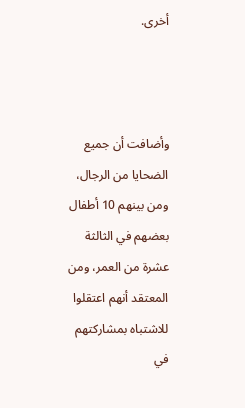أخرى.



وأضافت أن جميع الضحايا من الرجال، ومن بينهم 10 أطفال بعضهم في الثالثة عشرة من العمر، ومن المعتقد أنهم اعتقلوا للاشتباه بمشاركتهم في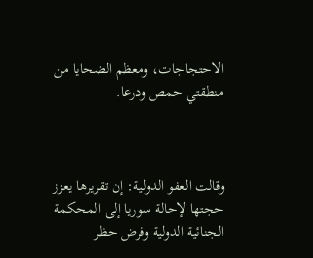الاحتجاجات، ومعظم الضحايا من منطقتي حمص ودرعا.



وقالت العفو الدولية: إن تقريرها يعزز حجتها لإحالة سوريا إلى المحكمة الجنائية الدولية وفرض حظر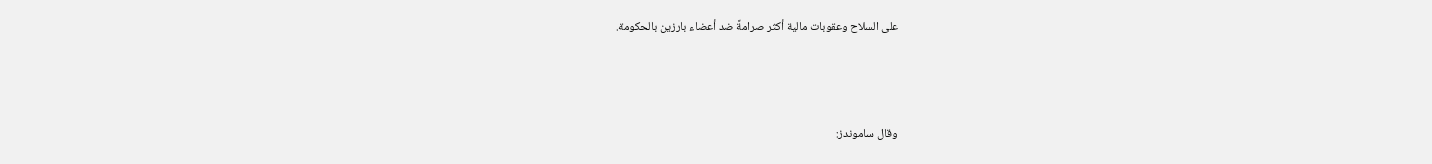على السلاح وعقوبات مالية أكثر صرامةً ضد أعضاء بارزين بالحكومة.



وقال ساموندز: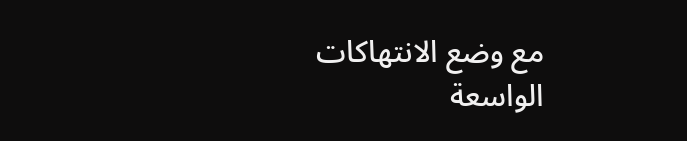مع وضع الانتهاكات الواسعة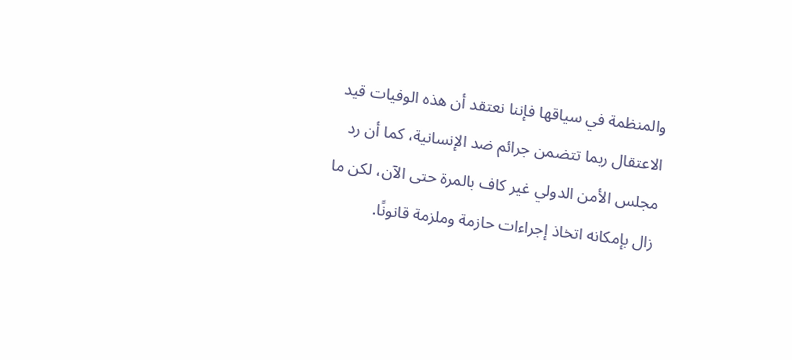والمنظمة في سياقها فإننا نعتقد أن هذه الوفيات قيد الاعتقال ربما تتضمن جرائم ضد الإنسانية، كما أن رد مجلس الأمن الدولي غير كاف بالمرة حتى الآن، لكن ما زال بإمكانه اتخاذ إجراءات حازمة وملزمة قانونًا.